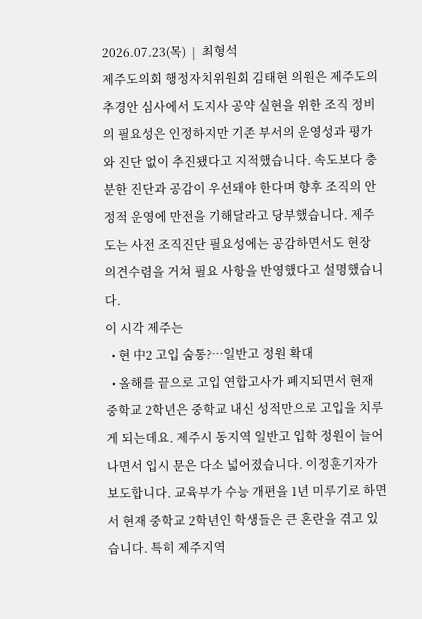2026.07.23(목)  |  최형석
제주도의회 행정자치위원회 김태현 의원은 제주도의 추경안 심사에서 도지사 공약 실현을 위한 조직 정비의 필요성은 인정하지만 기존 부서의 운영성과 평가와 진단 없이 추진됐다고 지적했습니다. 속도보다 충분한 진단과 공감이 우선돼야 한다며 향후 조직의 안정적 운영에 만전을 기해달라고 당부했습니다. 제주도는 사전 조직진단 필요성에는 공감하면서도 현장 의견수렴을 거쳐 필요 사항을 반영했다고 설명했습니다.
이 시각 제주는
  • 현 中2 고입 숨통?…일반고 정원 확대
  • 올해를 끝으로 고입 연합고사가 폐지되면서 현재 중학교 2학년은 중학교 내신 성적만으로 고입을 치루게 되는데요. 제주시 동지역 일반고 입학 정원이 늘어나면서 입시 문은 다소 넓어졌습니다. 이정훈기자가 보도합니다. 교육부가 수능 개편을 1년 미루기로 하면서 현재 중학교 2학년인 학생들은 큰 혼란을 겪고 있습니다. 특히 제주지역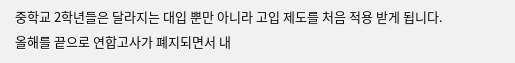중학교 2학년들은 달라지는 대입 뿐만 아니라 고입 제도를 처음 적용 받게 됩니다. 올해를 끝으로 연합고사가 폐지되면서 내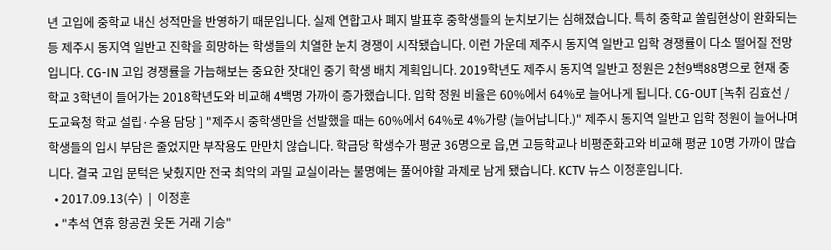년 고입에 중학교 내신 성적만을 반영하기 때문입니다. 실제 연합고사 폐지 발표후 중학생들의 눈치보기는 심해졌습니다. 특히 중학교 쏠림현상이 완화되는 등 제주시 동지역 일반고 진학을 희망하는 학생들의 치열한 눈치 경쟁이 시작됐습니다. 이런 가운데 제주시 동지역 일반고 입학 경쟁률이 다소 떨어질 전망입니다. CG-IN 고입 경쟁률을 가늠해보는 중요한 잣대인 중기 학생 배치 계획입니다. 2019학년도 제주시 동지역 일반고 정원은 2천9백88명으로 현재 중학교 3학년이 들어가는 2018학년도와 비교해 4백명 가까이 증가했습니다. 입학 정원 비율은 60%에서 64%로 늘어나게 됩니다. CG-OUT [녹취 김효선 / 도교육청 학교 설립·수용 담당 ] "제주시 중학생만을 선발했을 때는 60%에서 64%로 4%가량 (늘어납니다.)" 제주시 동지역 일반고 입학 정원이 늘어나며 학생들의 입시 부담은 줄었지만 부작용도 만만치 않습니다. 학급당 학생수가 평균 36명으로 읍,면 고등학교나 비평준화고와 비교해 평균 10명 가까이 많습니다. 결국 고입 문턱은 낮췄지만 전국 최악의 과밀 교실이라는 불명예는 풀어야할 과제로 남게 됐습니다. KCTV 뉴스 이정훈입니다.
  • 2017.09.13(수)  |  이정훈
  • "추석 연휴 항공권 웃돈 거래 기승"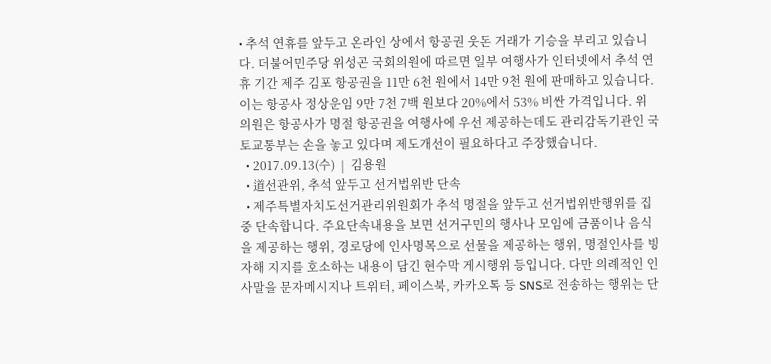• 추석 연휴를 앞두고 온라인 상에서 항공권 웃돈 거래가 기승을 부리고 있습니다. 더불어민주당 위성곤 국회의원에 따르면 일부 여행사가 인터넷에서 추석 연휴 기간 제주 김포 항공권을 11만 6천 원에서 14만 9천 원에 판매하고 있습니다. 이는 항공사 정상운임 9만 7천 7백 원보다 20%에서 53% 비싼 가격입니다. 위 의원은 항공사가 명절 항공권을 여행사에 우선 제공하는데도 관리감독기관인 국토교통부는 손을 놓고 있다며 제도개선이 필요하다고 주장했습니다.
  • 2017.09.13(수)  |  김용원
  • 道선관위, 추석 앞두고 선거법위반 단속
  • 제주특별자치도선거관리위원회가 추석 명절을 앞두고 선거법위반행위를 집중 단속합니다. 주요단속내용을 보면 선거구민의 행사나 모임에 금품이나 음식을 제공하는 행위, 경로당에 인사명목으로 선물을 제공하는 행위, 명절인사를 빙자해 지지를 호소하는 내용이 담긴 현수막 게시행위 등입니다. 다만 의례적인 인사말을 문자메시지나 트위터, 페이스북, 카카오톡 등 SNS로 전송하는 행위는 단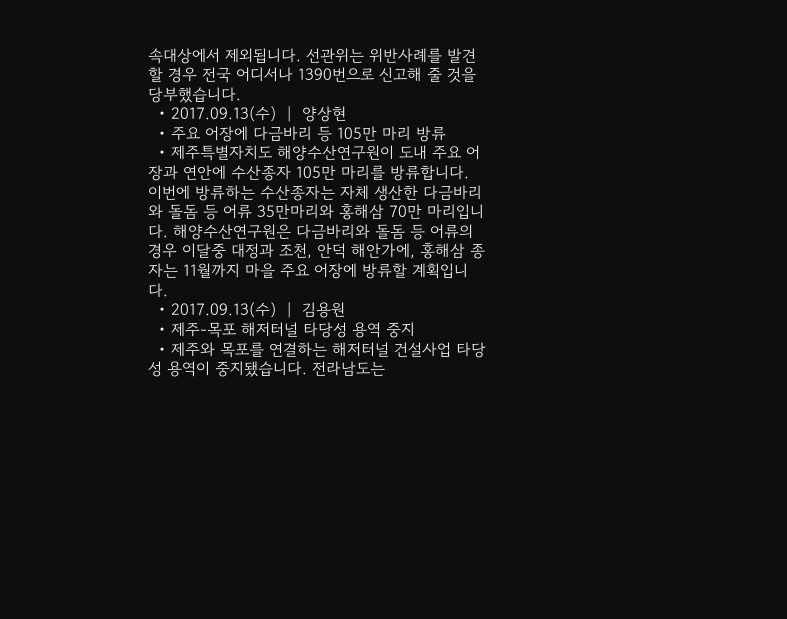속대상에서 제외됩니다. 선관위는 위반사례를 발견할 경우 전국 어디서나 1390번으로 신고해 줄 것을 당부했습니다.
  • 2017.09.13(수)  |  양상현
  • 주요 어장에 다금바리 등 105만 마리 방류
  • 제주특별자치도 해양수산연구원이 도내 주요 어장과 연안에 수산종자 105만 마리를 방류합니다. 이번에 방류하는 수산종자는 자체 생산한 다금바리와 돌돔 등 어류 35만마리와 홍해삼 70만 마리입니다. 해양수산연구원은 다금바리와 돌돔 등 어류의 경우 이달중 대정과 조천, 안덕 해안가에, 홍해삼 종자는 11월까지 마을 주요 어장에 방류할 계획입니다.
  • 2017.09.13(수)  |  김용원
  • 제주-목포 해저터널 타당성 용역 중지
  • 제주와 목포를 연결하는 해저터널 건설사업 타당성 용역이 중지됐습니다. 전라남도는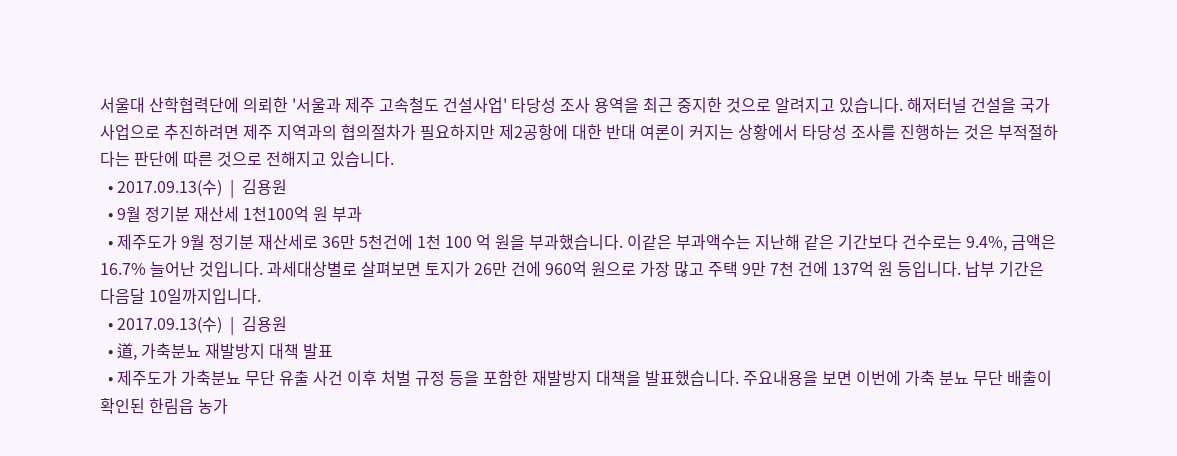서울대 산학협력단에 의뢰한 '서울과 제주 고속철도 건설사업' 타당성 조사 용역을 최근 중지한 것으로 알려지고 있습니다. 해저터널 건설을 국가사업으로 추진하려면 제주 지역과의 협의절차가 필요하지만 제2공항에 대한 반대 여론이 커지는 상황에서 타당성 조사를 진행하는 것은 부적절하다는 판단에 따른 것으로 전해지고 있습니다.
  • 2017.09.13(수)  |  김용원
  • 9월 정기분 재산세 1천100억 원 부과
  • 제주도가 9월 정기분 재산세로 36만 5천건에 1천 100 억 원을 부과했습니다. 이같은 부과액수는 지난해 같은 기간보다 건수로는 9.4%, 금액은 16.7% 늘어난 것입니다. 과세대상별로 살펴보면 토지가 26만 건에 960억 원으로 가장 많고 주택 9만 7천 건에 137억 원 등입니다. 납부 기간은 다음달 10일까지입니다.
  • 2017.09.13(수)  |  김용원
  • 道, 가축분뇨 재발방지 대책 발표
  • 제주도가 가축분뇨 무단 유출 사건 이후 처벌 규정 등을 포함한 재발방지 대책을 발표했습니다. 주요내용을 보면 이번에 가축 분뇨 무단 배출이 확인된 한림읍 농가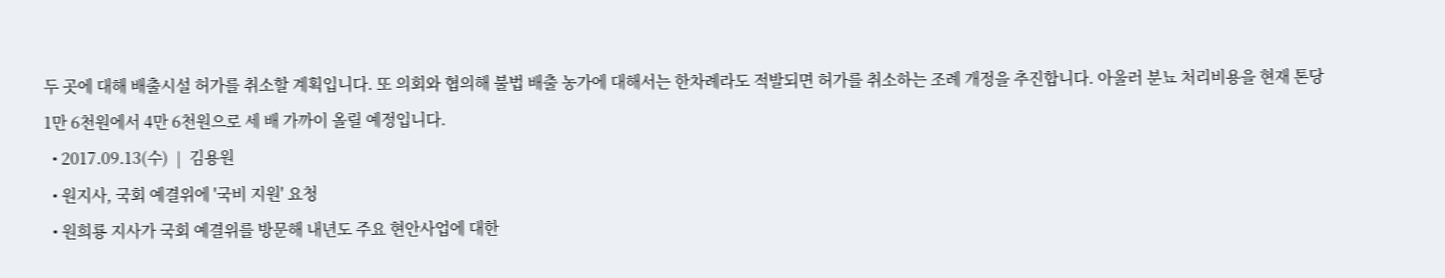두 곳에 대해 배출시설 허가를 취소할 계획입니다. 또 의회와 협의해 불법 배출 농가에 대해서는 한차례라도 적발되면 허가를 취소하는 조례 개정을 추진합니다. 아울러 분뇨 처리비용을 현재 톤당 1만 6천원에서 4만 6천원으로 세 배 가까이 올릴 예정입니다.
  • 2017.09.13(수)  |  김용원
  • 원지사, 국회 예결위에 '국비 지원' 요청
  • 원희룡 지사가 국회 예결위를 방문해 내년도 주요 현안사업에 대한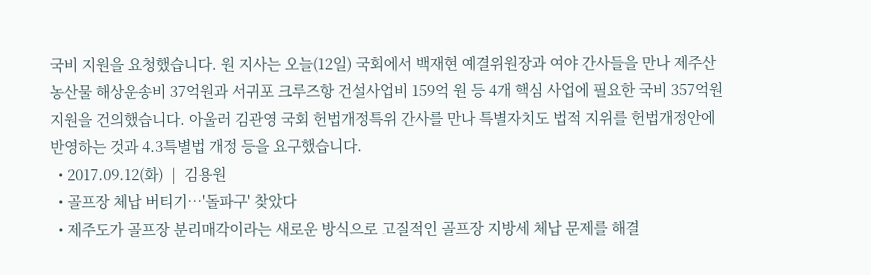국비 지원을 요청했습니다. 원 지사는 오늘(12일) 국회에서 백재현 예결위원장과 여야 간사들을 만나 제주산 농산물 해상운송비 37억원과 서귀포 크루즈항 건설사업비 159억 원 등 4개 핵심 사업에 필요한 국비 357억원 지원을 건의했습니다. 아울러 김관영 국회 헌법개정특위 간사를 만나 특별자치도 법적 지위를 헌법개정안에 반영하는 것과 4.3특별법 개정 등을 요구했습니다.
  • 2017.09.12(화)  |  김용원
  • 골프장 체납 버티기…'돌파구' 찾았다
  • 제주도가 골프장 분리매각이라는 새로운 방식으로 고질적인 골프장 지방세 체납 문제를 해결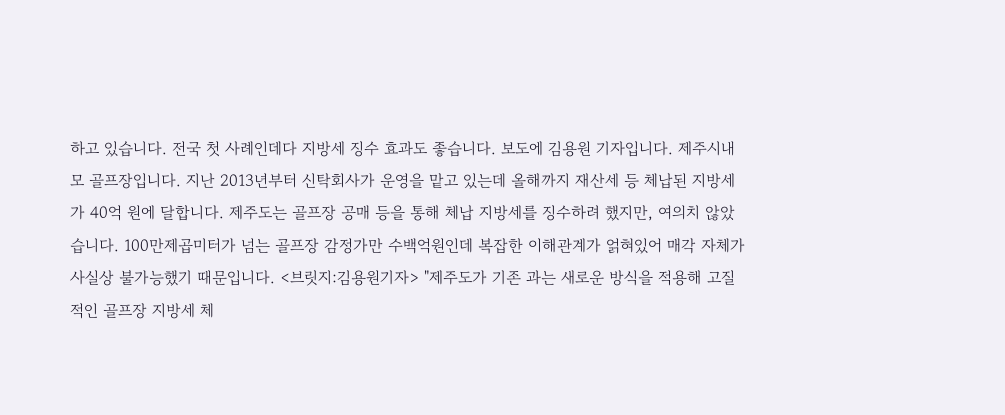하고 있습니다. 전국 첫 사례인데다 지방세 징수 효과도 좋습니다. 보도에 김용원 기자입니다. 제주시내 모 골프장입니다. 지난 2013년부터 신탁회사가 운영을 맡고 있는데 올해까지 재산세 등 체납된 지방세가 40억 원에 달합니다. 제주도는 골프장 공매 등을 통해 체납 지방세를 징수하려 했지만, 여의치 않았습니다. 100만제곱미터가 넘는 골프장 감정가만 수백억원인데 복잡한 이해관계가 얽혀있어 매각 자체가 사실상 불가능했기 때문입니다. <브릿지:김용원기자> "제주도가 기존 과는 새로운 방식을 적용해 고질적인 골프장 지방세 체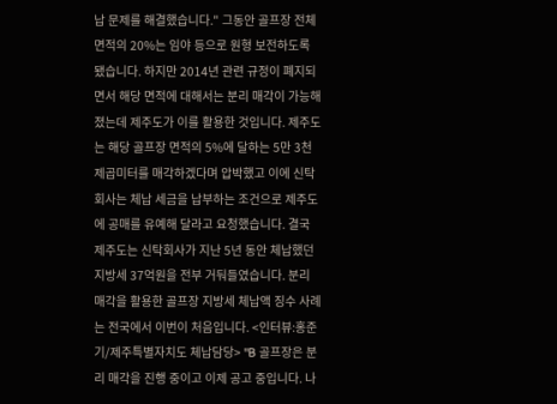납 문제를 해결했습니다." 그동안 골프장 전체 면적의 20%는 임야 등으로 원형 보전하도록 됐습니다. 하지만 2014년 관련 규정이 폐지되면서 해당 면적에 대해서는 분리 매각이 가능해졌는데 제주도가 이를 활용한 것입니다. 제주도는 해당 골프장 면적의 5%에 달하는 5만 3천 제곱미터를 매각하겠다며 압박했고 이에 신탁회사는 체납 세금을 납부하는 조건으로 제주도에 공매를 유예해 달라고 요청했습니다. 결국 제주도는 신탁회사가 지난 5년 동안 체납했던 지방세 37억원을 전부 거둬들였습니다. 분리 매각을 활용한 골프장 지방세 체납액 징수 사례는 전국에서 이번이 처음입니다. <인터뷰:홍준기/제주특별자치도 체납담당> "B 골프장은 분리 매각을 진행 중이고 이제 공고 중입니다. 나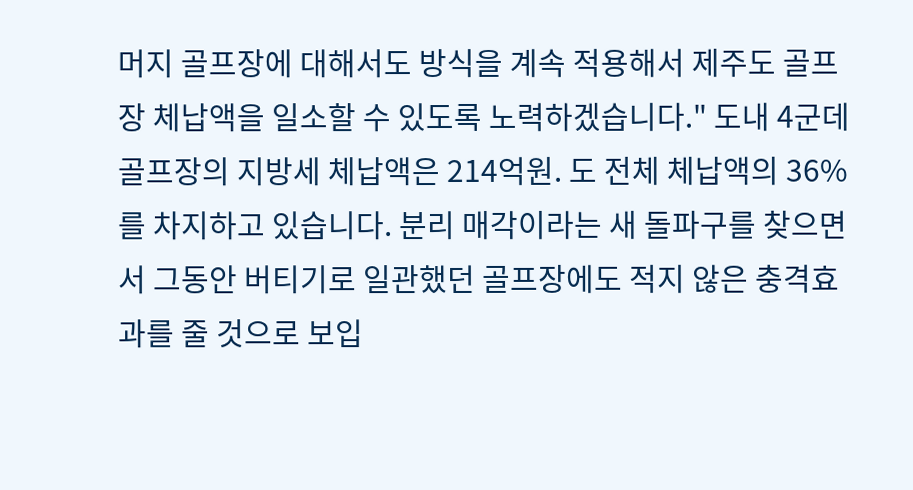머지 골프장에 대해서도 방식을 계속 적용해서 제주도 골프장 체납액을 일소할 수 있도록 노력하겠습니다." 도내 4군데 골프장의 지방세 체납액은 214억원. 도 전체 체납액의 36%를 차지하고 있습니다. 분리 매각이라는 새 돌파구를 찾으면서 그동안 버티기로 일관했던 골프장에도 적지 않은 충격효과를 줄 것으로 보입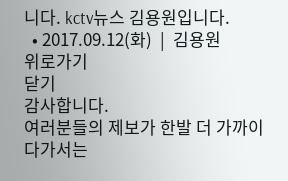니다. kctv뉴스 김용원입니다.
  • 2017.09.12(화)  |  김용원
위로가기
닫기
감사합니다.
여러분들의 제보가 한발 더 가까이 다가서는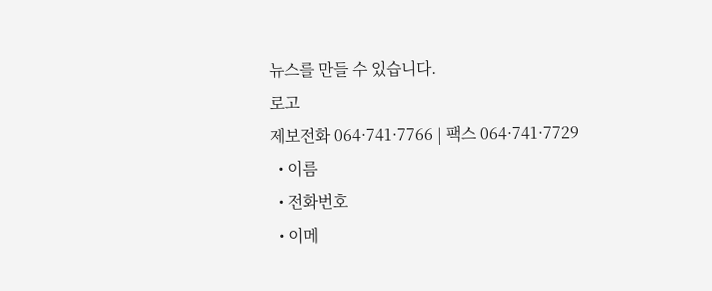뉴스를 만들 수 있습니다.
로고
제보전화 064·741·7766 | 팩스 064·741·7729
  • 이름
  • 전화번호
  • 이메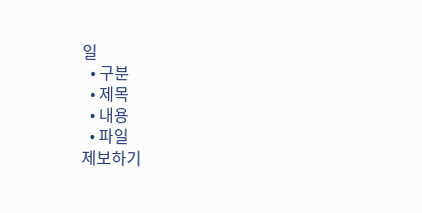일
  • 구분
  • 제목
  • 내용
  • 파일
제보하기